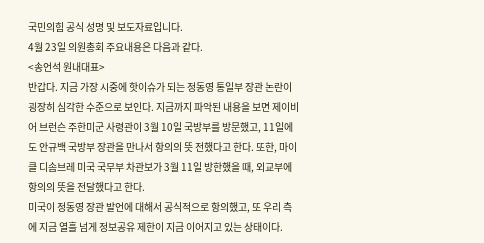국민의힘 공식 성명 및 보도자료입니다.
4월 23일 의원총회 주요내용은 다음과 같다.
<송언석 원내대표>
반갑다. 지금 가장 시중에 핫이슈가 되는 정동영 통일부 장관 논란이 굉장히 심각한 수준으로 보인다. 지금까지 파악된 내용을 보면 제이비어 브런슨 주한미군 사령관이 3월 10일 국방부를 방문했고, 11일에도 안규백 국방부 장관을 만나서 항의의 뜻 전했다고 한다. 또한, 마이클 디솜브레 미국 국무부 차관보가 3월 11일 방한했을 때, 외교부에 항의의 뜻을 전달했다고 한다.
미국이 정동영 장관 발언에 대해서 공식적으로 항의했고, 또 우리 측에 지금 열흘 넘게 정보공유 제한이 지금 이어지고 있는 상태이다.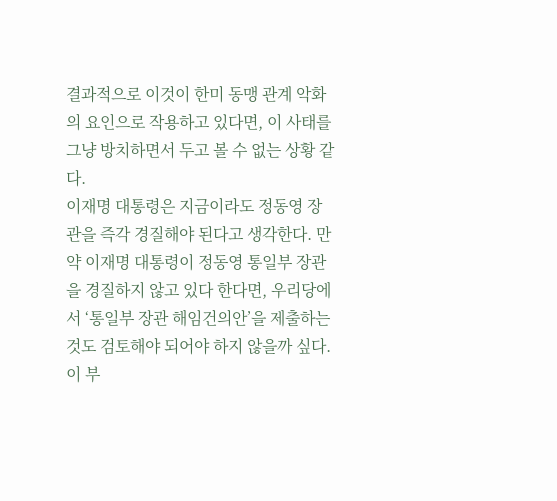결과적으로 이것이 한미 동맹 관계 악화의 요인으로 작용하고 있다면, 이 사태를 그냥 방치하면서 두고 볼 수 없는 상황 같다.
이재명 대통령은 지금이라도 정동영 장관을 즉각 경질해야 된다고 생각한다. 만약 이재명 대통령이 정동영 통일부 장관을 경질하지 않고 있다 한다면, 우리당에서 ‘통일부 장관 해임건의안’을 제출하는 것도 검토해야 되어야 하지 않을까 싶다. 이 부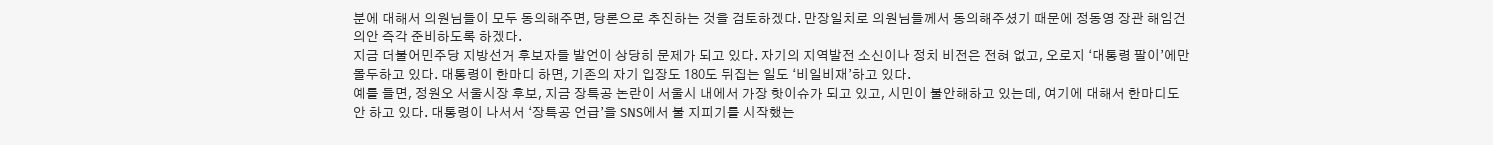분에 대해서 의원님들이 모두 동의해주면, 당론으로 추진하는 것을 검토하겠다. 만장일치로 의원님들께서 동의해주셨기 때문에 정동영 장관 해임건의안 즉각 준비하도록 하겠다.
지금 더불어민주당 지방선거 후보자들 발언이 상당히 문제가 되고 있다. 자기의 지역발전 소신이나 정치 비전은 전혀 없고, 오로지 ‘대통령 팔이’에만 몰두하고 있다. 대통령이 한마디 하면, 기존의 자기 입장도 180도 뒤집는 일도 ‘비일비재’하고 있다.
예를 들면, 정원오 서울시장 후보, 지금 장특공 논란이 서울시 내에서 가장 핫이슈가 되고 있고, 시민이 불안해하고 있는데, 여기에 대해서 한마디도 안 하고 있다. 대통령이 나서서 ‘장특공 언급’을 SNS에서 불 지피기를 시작했는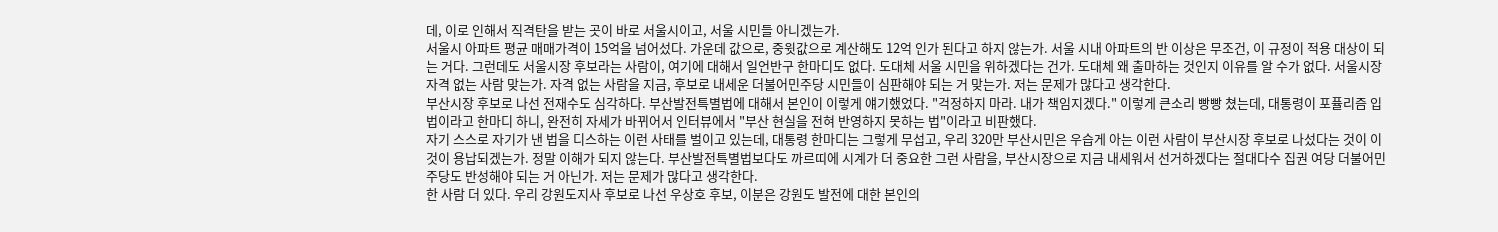데, 이로 인해서 직격탄을 받는 곳이 바로 서울시이고, 서울 시민들 아니겠는가.
서울시 아파트 평균 매매가격이 15억을 넘어섰다. 가운데 값으로, 중윗값으로 계산해도 12억 인가 된다고 하지 않는가. 서울 시내 아파트의 반 이상은 무조건, 이 규정이 적용 대상이 되는 거다. 그런데도 서울시장 후보라는 사람이, 여기에 대해서 일언반구 한마디도 없다. 도대체 서울 시민을 위하겠다는 건가. 도대체 왜 출마하는 것인지 이유를 알 수가 없다. 서울시장 자격 없는 사람 맞는가. 자격 없는 사람을 지금, 후보로 내세운 더불어민주당 시민들이 심판해야 되는 거 맞는가. 저는 문제가 많다고 생각한다.
부산시장 후보로 나선 전재수도 심각하다. 부산발전특별법에 대해서 본인이 이렇게 얘기했었다. "걱정하지 마라. 내가 책임지겠다." 이렇게 큰소리 빵빵 쳤는데, 대통령이 포퓰리즘 입법이라고 한마디 하니, 완전히 자세가 바뀌어서 인터뷰에서 "부산 현실을 전혀 반영하지 못하는 법"이라고 비판했다.
자기 스스로 자기가 낸 법을 디스하는 이런 사태를 벌이고 있는데, 대통령 한마디는 그렇게 무섭고, 우리 320만 부산시민은 우습게 아는 이런 사람이 부산시장 후보로 나섰다는 것이 이것이 용납되겠는가. 정말 이해가 되지 않는다. 부산발전특별법보다도 까르띠에 시계가 더 중요한 그런 사람을, 부산시장으로 지금 내세워서 선거하겠다는 절대다수 집권 여당 더불어민주당도 반성해야 되는 거 아닌가. 저는 문제가 많다고 생각한다.
한 사람 더 있다. 우리 강원도지사 후보로 나선 우상호 후보, 이분은 강원도 발전에 대한 본인의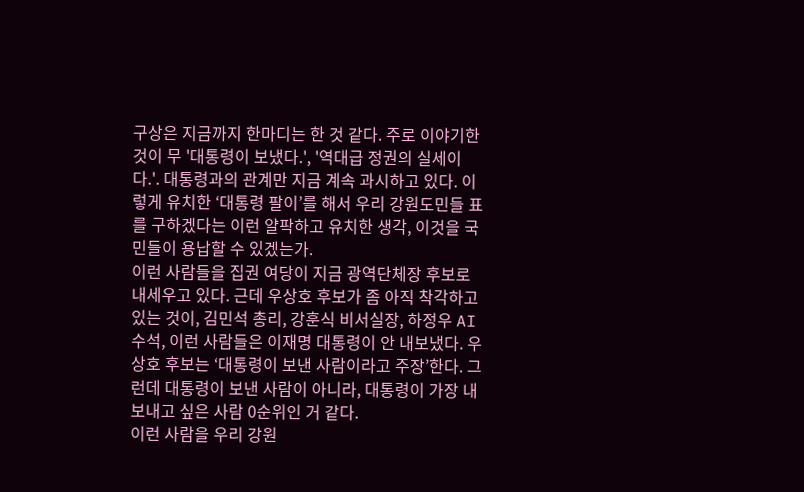구상은 지금까지 한마디는 한 것 같다. 주로 이야기한 것이 무 '대통령이 보냈다.', '역대급 정권의 실세이다.'. 대통령과의 관계만 지금 계속 과시하고 있다. 이렇게 유치한 ‘대통령 팔이’를 해서 우리 강원도민들 표를 구하겠다는 이런 얄팍하고 유치한 생각, 이것을 국민들이 용납할 수 있겠는가.
이런 사람들을 집권 여당이 지금 광역단체장 후보로 내세우고 있다. 근데 우상호 후보가 좀 아직 착각하고 있는 것이, 김민석 총리, 강훈식 비서실장, 하정우 AI 수석, 이런 사람들은 이재명 대통령이 안 내보냈다. 우상호 후보는 ‘대통령이 보낸 사람이라고 주장’한다. 그런데 대통령이 보낸 사람이 아니라, 대통령이 가장 내보내고 싶은 사람 0순위인 거 같다.
이런 사람을 우리 강원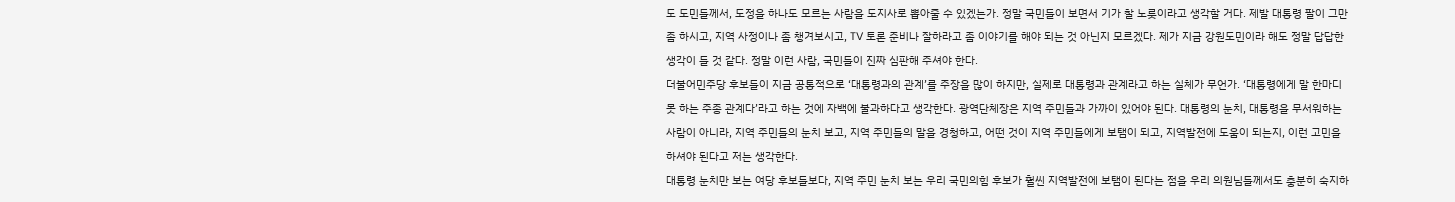도 도민들께서, 도정을 하나도 모르는 사람을 도지사로 뽑아줄 수 있겠는가. 정말 국민들이 보면서 기가 찰 노릇이라고 생각할 거다. 제발 대통령 팔이 그만 좀 하시고, 지역 사정이나 좀 챙겨보시고, TV 토론 준비나 잘하라고 좀 이야기를 해야 되는 것 아닌지 모르겠다. 제가 지금 강원도민이라 해도 정말 답답한 생각이 들 것 같다. 정말 이런 사람, 국민들이 진짜 심판해 주셔야 한다.
더불어민주당 후보들이 지금 공통적으로 ‘대통령과의 관계’를 주장을 많이 하지만, 실제로 대통령과 관계라고 하는 실체가 무언가. ‘대통령에게 말 한마디 못 하는 주종 관계다’라고 하는 것에 자백에 불과하다고 생각한다. 광역단체장은 지역 주민들과 가까이 있어야 된다. 대통령의 눈치, 대통령을 무서워하는 사람이 아니라, 지역 주민들의 눈치 보고, 지역 주민들의 말을 경청하고, 어떤 것이 지역 주민들에게 보탬이 되고, 지역발전에 도움이 되는지, 이런 고민을 하셔야 된다고 저는 생각한다.
대통령 눈치만 보는 여당 후보들보다, 지역 주민 눈치 보는 우리 국민의힘 후보가 훨씬 지역발전에 보탬이 된다는 점을 우리 의원님들께서도 충분히 숙지하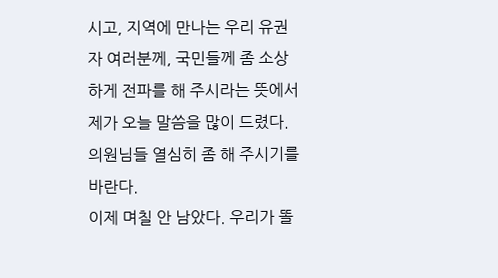시고, 지역에 만나는 우리 유권자 여러분께, 국민들께 좀 소상하게 전파를 해 주시라는 뜻에서 제가 오늘 말씀을 많이 드렸다. 의원님들 열심히 좀 해 주시기를 바란다.
이제 며칠 안 남았다. 우리가 똘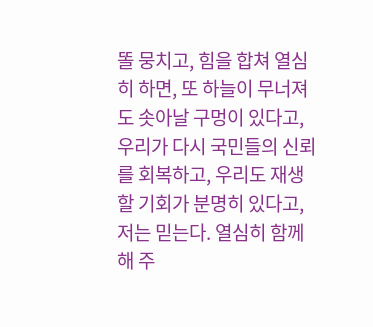똘 뭉치고, 힘을 합쳐 열심히 하면, 또 하늘이 무너져도 솟아날 구멍이 있다고, 우리가 다시 국민들의 신뢰를 회복하고, 우리도 재생할 기회가 분명히 있다고, 저는 믿는다. 열심히 함께해 주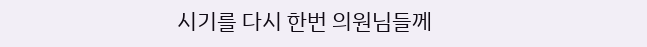시기를 다시 한번 의원님들께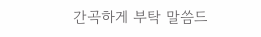간곡하게 부탁 말씀드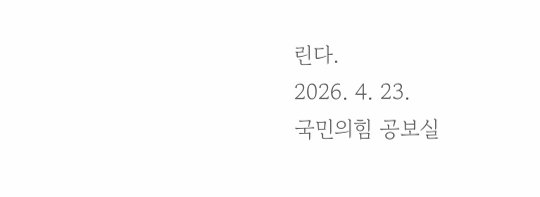린다.
2026. 4. 23.
국민의힘 공보실